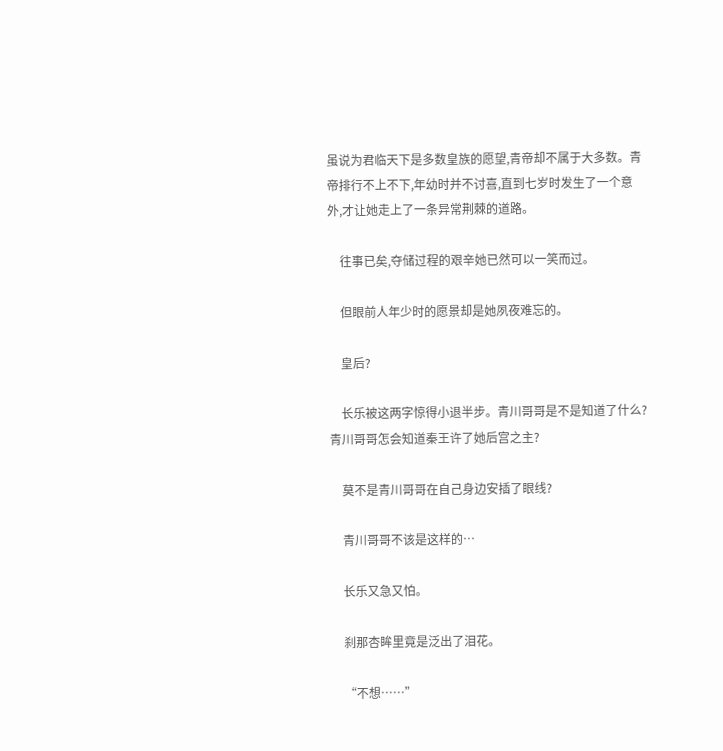虽说为君临天下是多数皇族的愿望,青帝却不属于大多数。青帝排行不上不下,年幼时并不讨喜,直到七岁时发生了一个意外,才让她走上了一条异常荆棘的道路。

    往事已矣,夺储过程的艰辛她已然可以一笑而过。

    但眼前人年少时的愿景却是她夙夜难忘的。

    皇后?

    长乐被这两字惊得小退半步。青川哥哥是不是知道了什么?青川哥哥怎会知道秦王许了她后宫之主?

    莫不是青川哥哥在自己身边安插了眼线?

    青川哥哥不该是这样的…

    长乐又急又怕。

    刹那杏眸里竟是泛出了泪花。

    “不想……”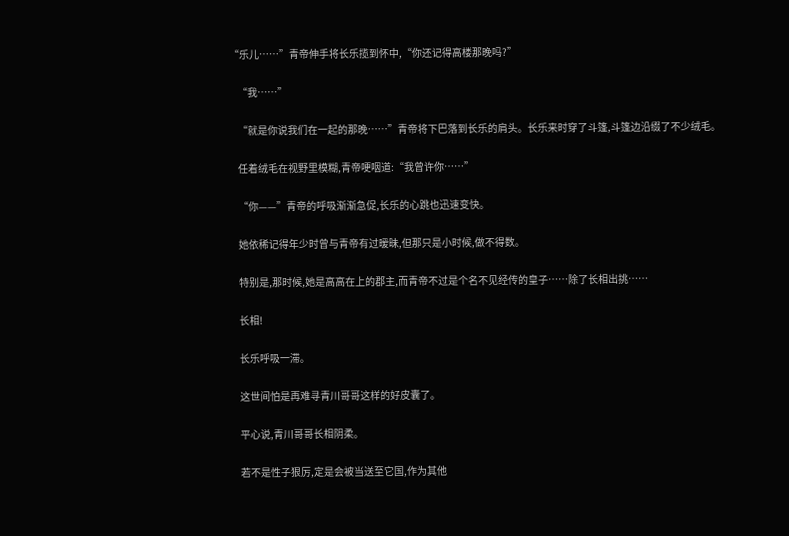“乐儿……”青帝伸手将长乐揽到怀中,“你还记得高楼那晚吗?”

    “我……”

    “就是你说我们在一起的那晚……”青帝将下巴落到长乐的肩头。长乐来时穿了斗篷,斗篷边沿缀了不少绒毛。

    任着绒毛在视野里模糊,青帝哽咽道:“我曾许你……”

    “你——”青帝的呼吸渐渐急促,长乐的心跳也迅速变快。

    她依稀记得年少时曾与青帝有过暧昧,但那只是小时候,做不得数。

    特别是,那时候,她是高高在上的郡主,而青帝不过是个名不见经传的皇子……除了长相出挑……

    长相!

    长乐呼吸一滞。

    这世间怕是再难寻青川哥哥这样的好皮囊了。

    平心说,青川哥哥长相阴柔。

    若不是性子狠厉,定是会被当送至它国,作为其他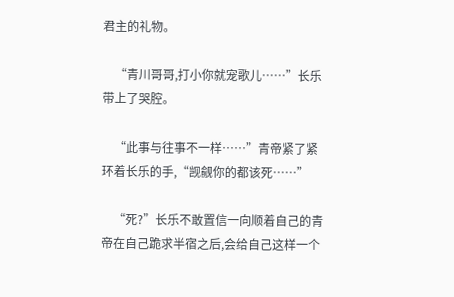君主的礼物。

    “青川哥哥,打小你就宠歌儿……”长乐带上了哭腔。

    “此事与往事不一样……”青帝紧了紧环着长乐的手,“觊觎你的都该死……”

    “死?”长乐不敢置信一向顺着自己的青帝在自己跪求半宿之后,会给自己这样一个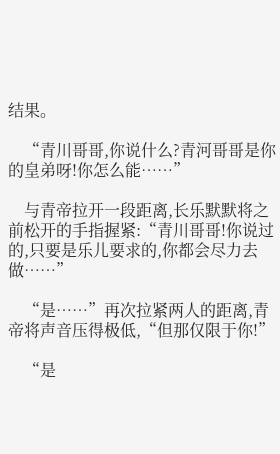结果。

    “青川哥哥,你说什么?青河哥哥是你的皇弟呀!你怎么能……”

    与青帝拉开一段距离,长乐默默将之前松开的手指握紧:“青川哥哥!你说过的,只要是乐儿要求的,你都会尽力去做……”

    “是……”再次拉紧两人的距离,青帝将声音压得极低,“但那仅限于你!”

    “是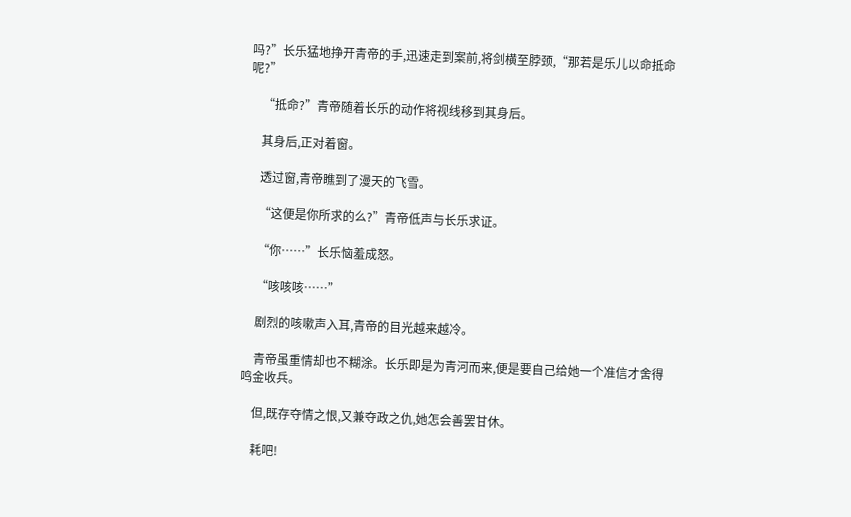吗?”长乐猛地挣开青帝的手,迅速走到案前,将剑横至脖颈,“那若是乐儿以命抵命呢?”

    “抵命?”青帝随着长乐的动作将视线移到其身后。

    其身后,正对着窗。

    透过窗,青帝瞧到了漫天的飞雪。

    “这便是你所求的么?”青帝低声与长乐求证。

    “你……”长乐恼羞成怒。

    “咳咳咳……”

    剧烈的咳嗽声入耳,青帝的目光越来越冷。

    青帝虽重情却也不糊涂。长乐即是为青河而来,便是要自己给她一个准信才舍得鸣金收兵。

    但,既存夺情之恨,又兼夺政之仇,她怎会善罢甘休。

    耗吧!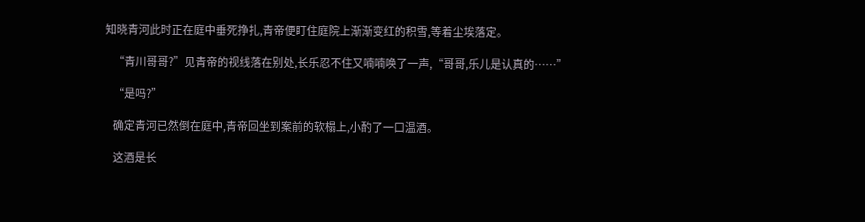知晓青河此时正在庭中垂死挣扎,青帝便盯住庭院上渐渐变红的积雪,等着尘埃落定。

    “青川哥哥?”见青帝的视线落在别处,长乐忍不住又喃喃唤了一声,“哥哥,乐儿是认真的……”

    “是吗?”

    确定青河已然倒在庭中,青帝回坐到案前的软榻上,小酌了一口温酒。

    这酒是长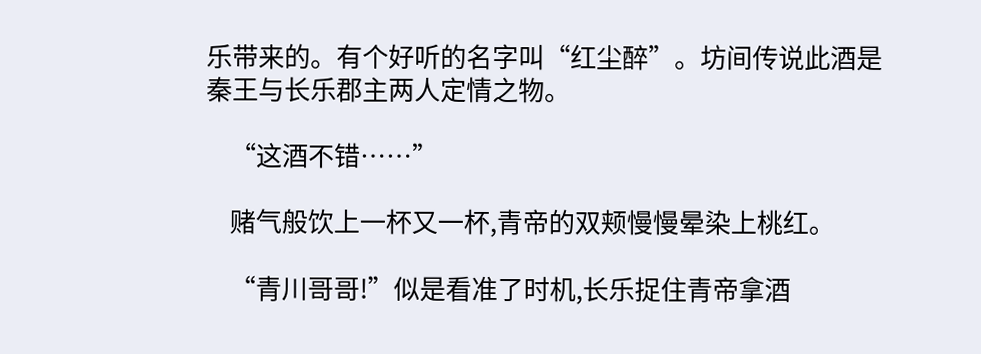乐带来的。有个好听的名字叫“红尘醉”。坊间传说此酒是秦王与长乐郡主两人定情之物。

    “这酒不错……”

    赌气般饮上一杯又一杯,青帝的双颊慢慢晕染上桃红。

    “青川哥哥!”似是看准了时机,长乐捉住青帝拿酒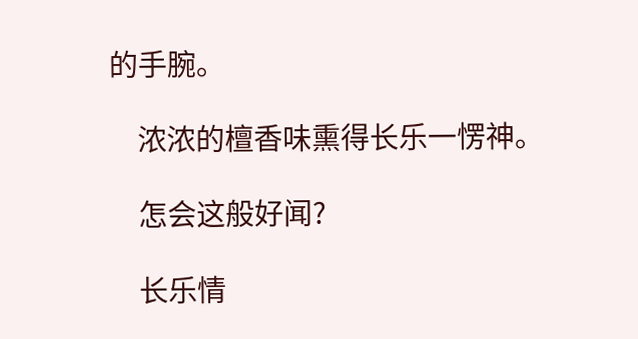的手腕。

    浓浓的檀香味熏得长乐一愣神。

    怎会这般好闻?

    长乐情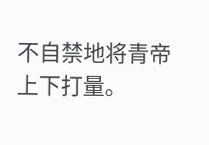不自禁地将青帝上下打量。